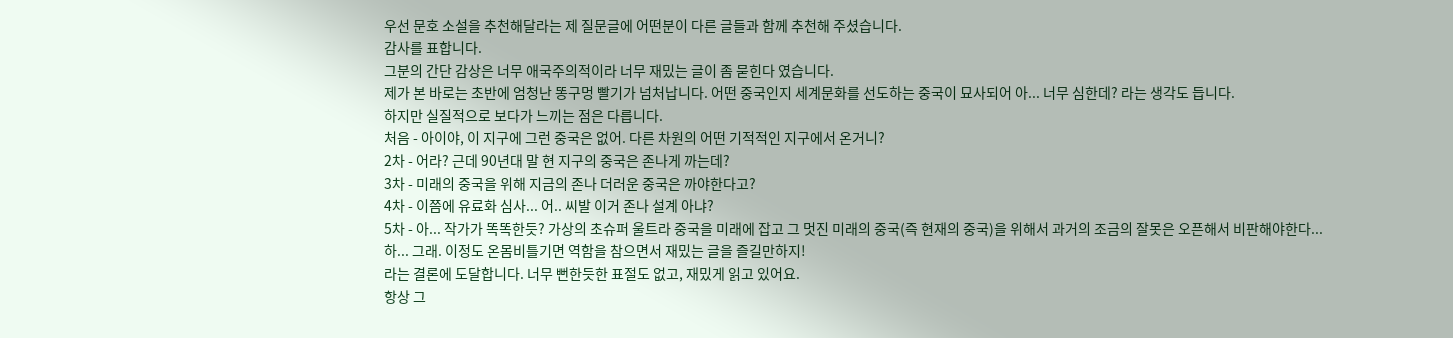우선 문호 소설을 추천해달라는 제 질문글에 어떤분이 다른 글들과 함께 추천해 주셨습니다.
감사를 표합니다.
그분의 간단 감상은 너무 애국주의적이라 너무 재밌는 글이 좀 묻힌다 였습니다.
제가 본 바로는 초반에 엄청난 똥구멍 빨기가 넘처납니다. 어떤 중국인지 세계문화를 선도하는 중국이 묘사되어 아... 너무 심한데? 라는 생각도 듭니다.
하지만 실질적으로 보다가 느끼는 점은 다릅니다.
처음 - 아이야, 이 지구에 그런 중국은 없어. 다른 차원의 어떤 기적적인 지구에서 온거니?
2차 - 어라? 근데 90년대 말 현 지구의 중국은 존나게 까는데?
3차 - 미래의 중국을 위해 지금의 존나 더러운 중국은 까야한다고?
4차 - 이쯤에 유료화 심사... 어.. 씨발 이거 존나 설계 아냐?
5차 - 아... 작가가 똑똑한듯? 가상의 초슈퍼 울트라 중국을 미래에 잡고 그 멋진 미래의 중국(즉 현재의 중국)을 위해서 과거의 조금의 잘못은 오픈해서 비판해야한다...
하... 그래. 이정도 온몸비틀기면 역함을 참으면서 재밌는 글을 즐길만하지!
라는 결론에 도달합니다. 너무 뻔한듯한 표절도 없고, 재밌게 읽고 있어요.
항상 그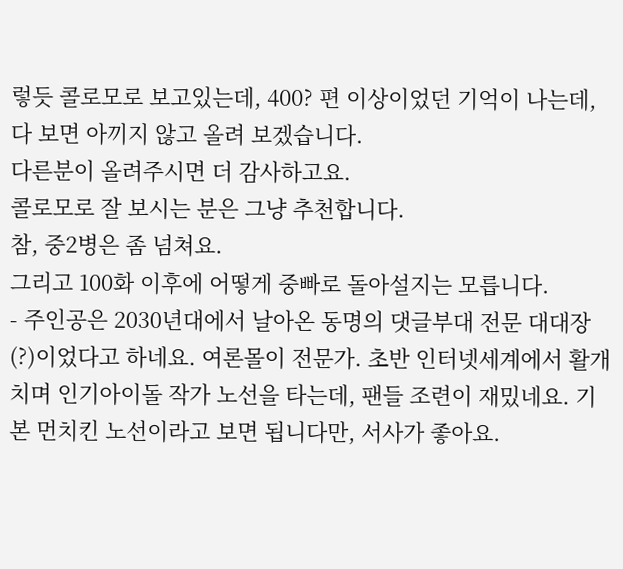렇듯 콜로모로 보고있는데, 400? 편 이상이었던 기억이 나는데, 다 보면 아끼지 않고 올려 보겠습니다.
다른분이 올려주시면 더 감사하고요.
콜로모로 잘 보시는 분은 그냥 추천합니다.
참, 중2병은 좀 넘쳐요.
그리고 100화 이후에 어떻게 중빠로 돌아설지는 모릅니다.
- 주인공은 2030년대에서 날아온 동명의 댓글부대 전문 대대장(?)이었다고 하네요. 여론몰이 전문가. 초반 인터넷세계에서 활개치며 인기아이돌 작가 노선을 타는데, 팬들 조련이 재밌네요. 기본 먼치킨 노선이라고 보면 됩니다만, 서사가 좋아요.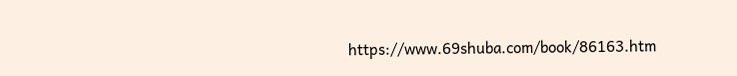https://www.69shuba.com/book/86163.htm